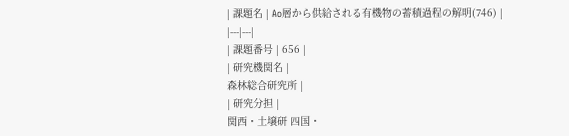| 課題名 | Ao層から供給される有機物の蓄積過程の解明(746) |
|---|---|
| 課題番号 | 656 |
| 研究機関名 |
森林総合研究所 |
| 研究分担 |
関西・土壌研 四国・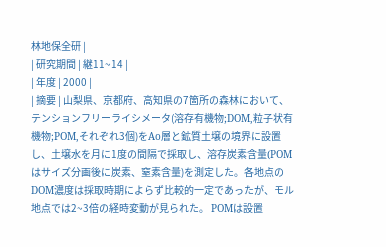林地保全研 |
| 研究期間 | 継11~14 |
| 年度 | 2000 |
| 摘要 | 山梨県、京都府、高知県の7箇所の森林において、テンションフリーライシメータ(溶存有機物;DOM,粒子状有機物;POM,それぞれ3個)をAo層と鉱質土壌の境界に設置し、土壌水を月に1度の間隔で採取し、溶存炭素含量(POMはサイズ分画後に炭素、窒素含量)を測定した。各地点のDOM濃度は採取時期によらず比較的一定であったが、モル地点では2~3倍の経時変動が見られた。 POMは設置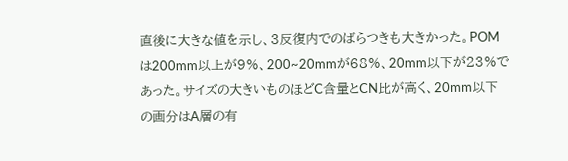直後に大きな値を示し、3反復内でのばらつきも大きかった。POMは200mm以上が9%、200~20mmが68%、20mm以下が23%であった。サイズの大きいものほどC含量とCN比が高く、20mm以下の画分はA層の有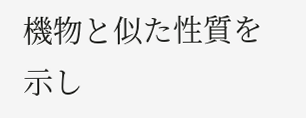機物と似た性質を示し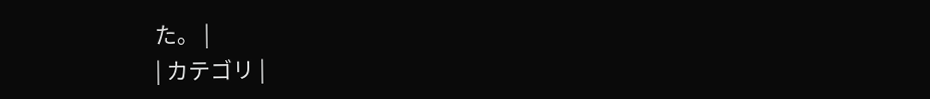た。 |
| カテゴリ |